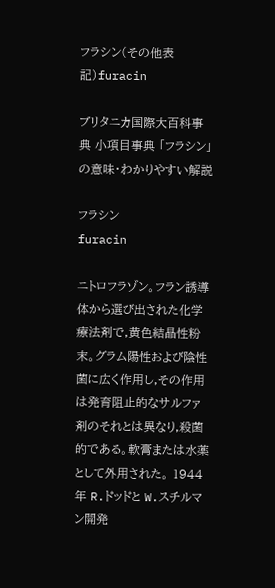フラシン(その他表記)furacin

ブリタニカ国際大百科事典 小項目事典 「フラシン」の意味・わかりやすい解説

フラシン
furacin

ニトロフラゾン。フラン誘導体から選び出された化学療法剤で,黄色結晶性粉末。グラム陽性および陰性菌に広く作用し,その作用は発育阻止的なサルファ剤のそれとは異なり,殺菌的である。軟膏または水薬として外用された。 1944年 R.ドッドと W.スチルマン開発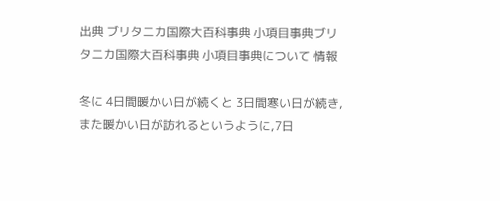出典 ブリタニカ国際大百科事典 小項目事典ブリタニカ国際大百科事典 小項目事典について 情報

冬に 4日間暖かい日が続くと 3日間寒い日が続き,また暖かい日が訪れるというように,7日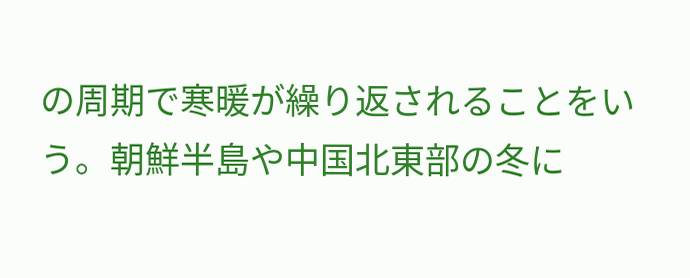の周期で寒暖が繰り返されることをいう。朝鮮半島や中国北東部の冬に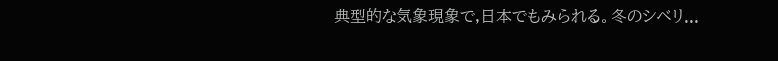典型的な気象現象で,日本でもみられる。冬のシベリ...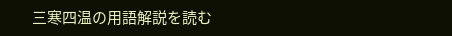三寒四温の用語解説を読む